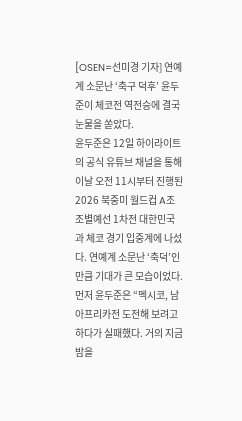[OSEN=선미경 기자] 연예계 소문난 ‘축구 덕후’ 윤두준이 체코전 역전승에 결국 눈물을 쏟았다.
윤두준은 12일 하이라이트의 공식 유튜브 채널을 통해 이날 오전 11시부터 진행된 2026 북중미 월드컵 A조 조별예선 1차전 대한민국과 체코 경기 입중계에 나섰다. 연예계 소문난 ‘축덕’인 만큼 기대가 큰 모습이었다.
먼저 윤두준은 “멕시코, 남아프리카전 도전해 보려고 하다가 실패했다. 거의 지금 밤을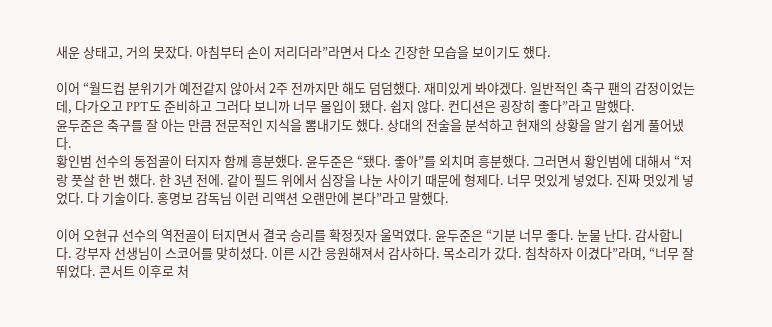새운 상태고, 거의 못잤다. 아침부터 손이 저리더라”라면서 다소 긴장한 모습을 보이기도 했다.

이어 “월드컵 분위기가 예전같지 않아서 2주 전까지만 해도 덤덤했다. 재미있게 봐야겠다. 일반적인 축구 팬의 감정이었는데, 다가오고 PPT도 준비하고 그러다 보니까 너무 몰입이 됐다. 쉽지 않다. 컨디션은 굉장히 좋다”라고 말했다.
윤두준은 축구를 잘 아는 만큼 전문적인 지식을 뽐내기도 했다. 상대의 전술을 분석하고 현재의 상황을 알기 쉽게 풀어냈다.
황인범 선수의 동점골이 터지자 함께 흥분했다. 윤두준은 “됐다. 좋아”를 외치며 흥분했다. 그러면서 황인범에 대해서 “저랑 풋살 한 번 했다. 한 3년 전에. 같이 필드 위에서 심장을 나눈 사이기 때문에 형제다. 너무 멋있게 넣었다. 진짜 멋있게 넣었다. 다 기술이다. 홍명보 감독님 이런 리액션 오랜만에 본다”라고 말했다.

이어 오현규 선수의 역전골이 터지면서 결국 승리를 확정짓자 울먹였다. 윤두준은 “기분 너무 좋다. 눈물 난다. 감사합니다. 강부자 선생님이 스코어를 맞히셨다. 이른 시간 응원해져서 감사하다. 목소리가 갔다. 침착하자 이겼다”라며, “너무 잘 뛰었다. 콘서트 이후로 처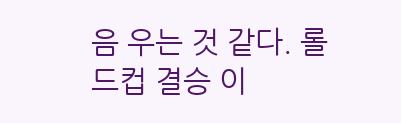음 우는 것 같다. 롤드컵 결승 이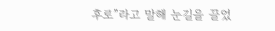후로”라고 말해 눈길을 끌었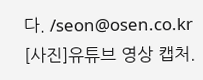다. /seon@osen.co.kr
[사진]유튜브 영상 캡처.